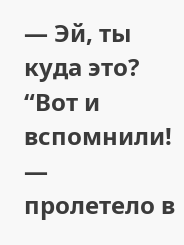— Эй, ты куда это?
“Вот и вспомнили! — пролетело в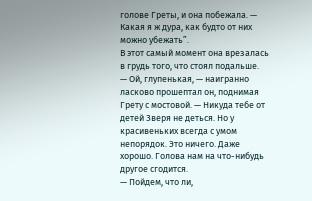голове Греты, и она побежала. — Какая я ж дура, как будто от них можно убежать”.
В этот самый момент она врезалась в грудь того, что стоял подальше.
— Ой, глупенькая, — наигранно ласково прошептал он, поднимая Грету с мостовой. — Никуда тебе от детей Зверя не деться. Но у красивеньких всегда с умом непорядок. Это ничего. Даже хорошо. Голова нам на что-нибудь другое сгодится.
— Пойдем, что ли,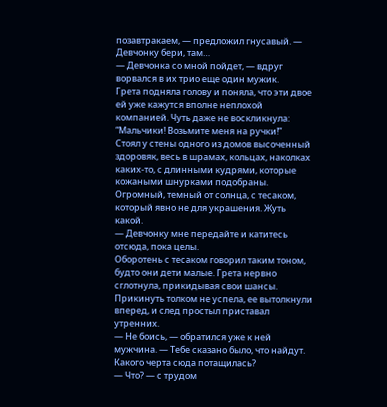позавтракаем, — предложил гнусавый. — Девчонку бери, там…
— Девчонка со мной пойдет, — вдруг ворвался в их трио еще один мужик.
Грета подняла голову и поняла, что эти двое ей уже кажутся вполне неплохой компанией. Чуть даже не воскликнула: “Мальчики! Возьмите меня на ручки!”
Стоял у стены одного из домов высоченный здоровяк, весь в шрамах, кольцах, наколках каких-то, с длинными кудрями, которые кожаными шнурками подобраны. Огромный, темный от солнца, с тесаком, который явно не для украшения. Жуть какой.
— Девчонку мне передайте и катитесь отсюда, пока целы.
Оборотень с тесаком говорил таким тоном, будто они дети малые. Грета нервно сглотнула, прикидывая свои шансы. Прикинуть толком не успела, ее вытолкнули вперед, и след простыл приставал утренних.
— Не боись, — обратился уже к ней мужчина. — Тебе сказано было, что найдут. Какого черта сюда потащилась?
— Что? — с трудом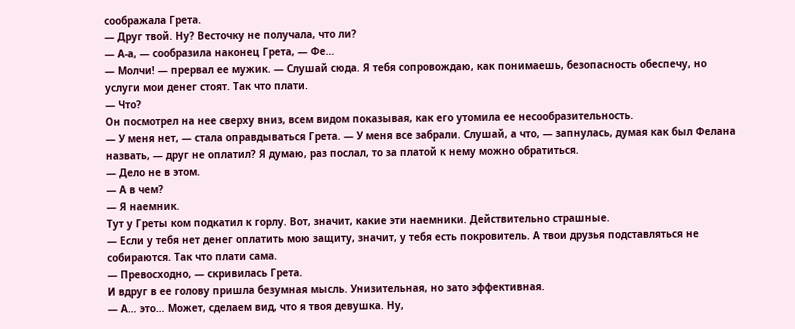соображала Грета.
— Друг твой. Ну? Весточку не получала, что ли?
— А-а, — сообразила наконец Грета, — Фе…
— Молчи! — прервал ее мужик. — Слушай сюда. Я тебя сопровождаю, как понимаешь, безопасность обеспечу, но услуги мои денег стоят. Так что плати.
— Что?
Он посмотрел на нее сверху вниз, всем видом показывая, как его утомила ее несообразительность.
— У меня нет, — стала оправдываться Грета. — У меня все забрали. Слушай, а что, — запнулась, думая как был Фелана назвать, — друг не оплатил? Я думаю, раз послал, то за платой к нему можно обратиться.
— Дело не в этом.
— А в чем?
— Я наемник.
Тут у Греты ком подкатил к горлу. Вот, значит, какие эти наемники. Действительно страшные.
— Если у тебя нет денег оплатить мою защиту, значит, у тебя есть покровитель. А твои друзья подставляться не собираются. Так что плати сама.
— Превосходно, — скривилась Грета.
И вдруг в ее голову пришла безумная мысль. Унизительная, но зато эффективная.
— А… это… Может, сделаем вид, что я твоя девушка. Ну,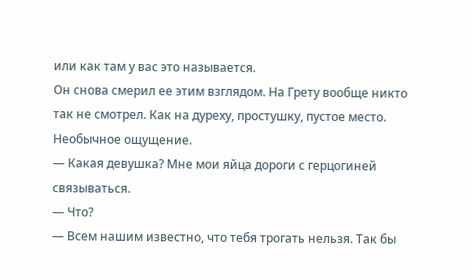или как там у вас это называется.
Он снова смерил ее этим взглядом. На Грету вообще никто так не смотрел. Как на дуреху, простушку, пустое место. Необычное ощущение.
— Какая девушка? Мне мои яйца дороги с герцогиней связываться.
— Что?
— Всем нашим известно, что тебя трогать нельзя. Так бы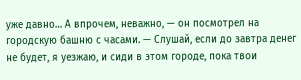уже давно… А впрочем, неважно, — он посмотрел на городскую башню с часами. — Слушай, если до завтра денег не будет, я уезжаю, и сиди в этом городе, пока твои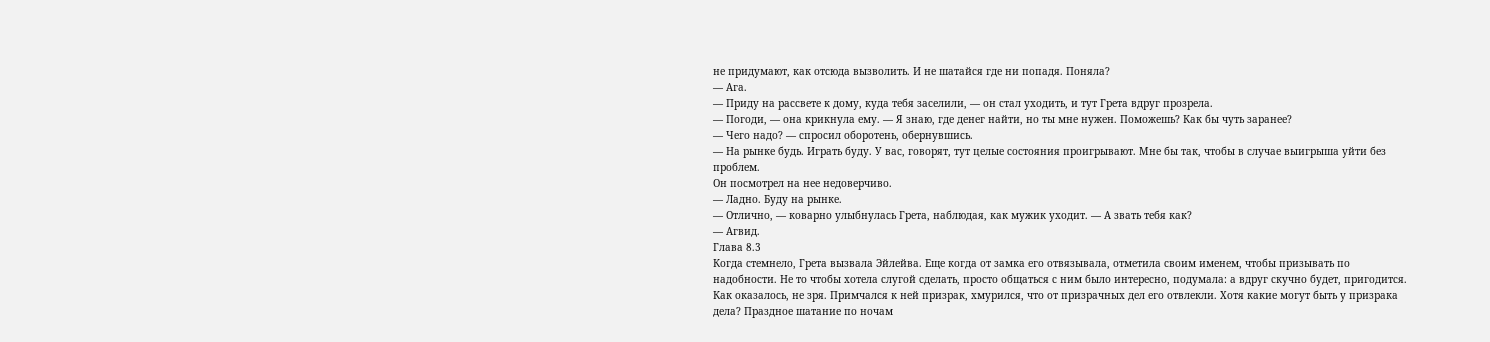не придумают, как отсюда вызволить. И не шатайся где ни попадя. Поняла?
— Ага.
— Приду на рассвете к дому, куда тебя заселили, — он стал уходить, и тут Грета вдруг прозрела.
— Погоди, — она крикнула ему. — Я знаю, где денег найти, но ты мне нужен. Поможешь? Как бы чуть заранее?
— Чего надо? — спросил оборотень, обернувшись.
— На рынке будь. Играть буду. У вас, говорят, тут целые состояния проигрывают. Мне бы так, чтобы в случае выигрыша уйти без проблем.
Он посмотрел на нее недоверчиво.
— Ладно. Буду на рынке.
— Отлично, — коварно улыбнулась Грета, наблюдая, как мужик уходит. — А звать тебя как?
— Агвид.
Глава 8.3
Когда стемнело, Грета вызвала Эйлейва. Еще когда от замка его отвязывала, отметила своим именем, чтобы призывать по надобности. Не то чтобы хотела слугой сделать, просто общаться с ним было интересно, подумала: а вдруг скучно будет, пригодится. Как оказалось, не зря. Примчался к ней призрак, хмурился, что от призрачных дел его отвлекли. Хотя какие могут быть у призрака дела? Праздное шатание по ночам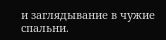и заглядывание в чужие спальни.